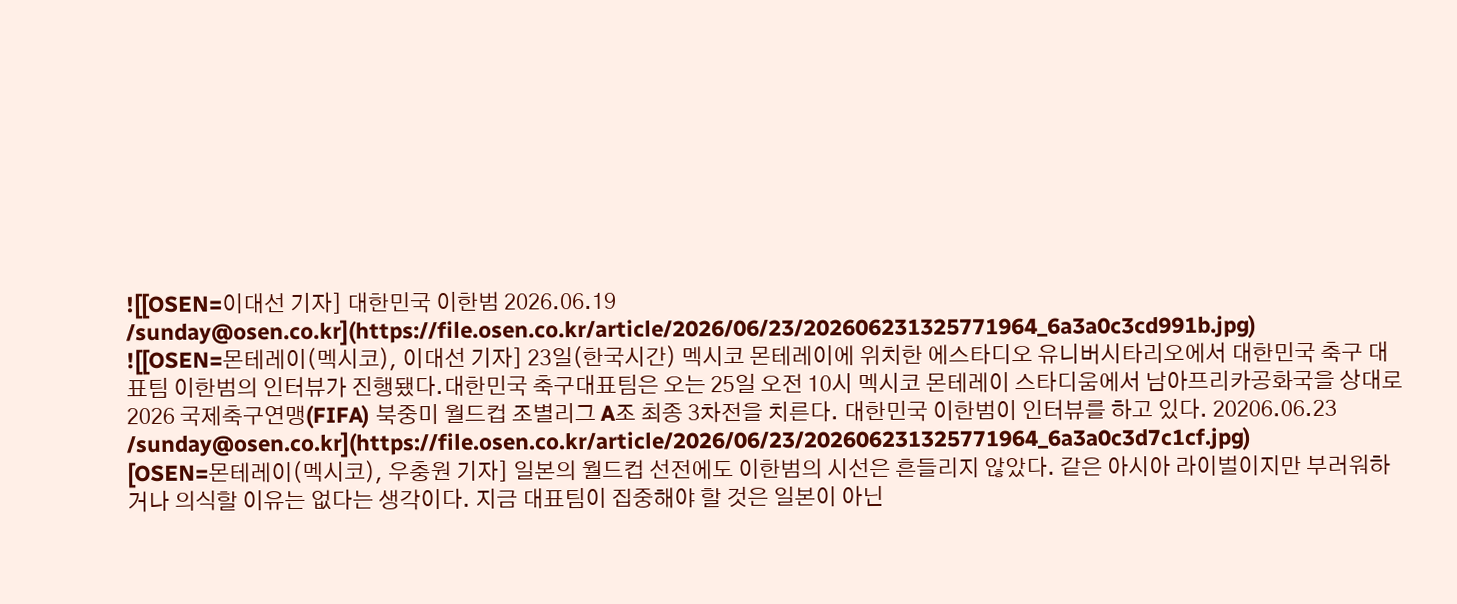![[OSEN=이대선 기자] 대한민국 이한범 2026.06.19 /sunday@osen.co.kr](https://file.osen.co.kr/article/2026/06/23/202606231325771964_6a3a0c3cd991b.jpg)
![[OSEN=몬테레이(멕시코), 이대선 기자] 23일(한국시간) 멕시코 몬테레이에 위치한 에스타디오 유니버시타리오에서 대한민국 축구 대표팀 이한범의 인터뷰가 진행됐다.대한민국 축구대표팀은 오는 25일 오전 10시 멕시코 몬테레이 스타디움에서 남아프리카공화국을 상대로 2026 국제축구연맹(FIFA) 북중미 월드컵 조별리그 A조 최종 3차전을 치른다. 대한민국 이한범이 인터뷰를 하고 있다. 20206.06.23 /sunday@osen.co.kr](https://file.osen.co.kr/article/2026/06/23/202606231325771964_6a3a0c3d7c1cf.jpg)
[OSEN=몬테레이(멕시코), 우충원 기자] 일본의 월드컵 선전에도 이한범의 시선은 흔들리지 않았다. 같은 아시아 라이벌이지만 부러워하거나 의식할 이유는 없다는 생각이다. 지금 대표팀이 집중해야 할 것은 일본이 아닌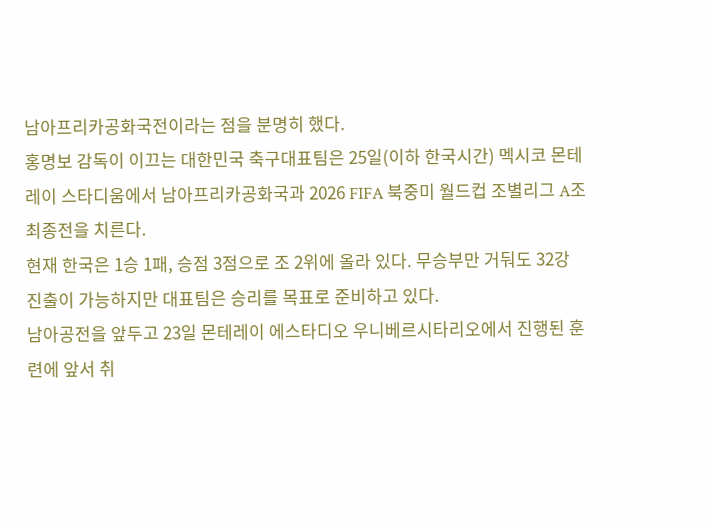남아프리카공화국전이라는 점을 분명히 했다.
홍명보 감독이 이끄는 대한민국 축구대표팀은 25일(이하 한국시간) 멕시코 몬테레이 스타디움에서 남아프리카공화국과 2026 FIFA 북중미 월드컵 조별리그 A조 최종전을 치른다.
현재 한국은 1승 1패, 승점 3점으로 조 2위에 올라 있다. 무승부만 거둬도 32강 진출이 가능하지만 대표팀은 승리를 목표로 준비하고 있다.
남아공전을 앞두고 23일 몬테레이 에스타디오 우니베르시타리오에서 진행된 훈련에 앞서 취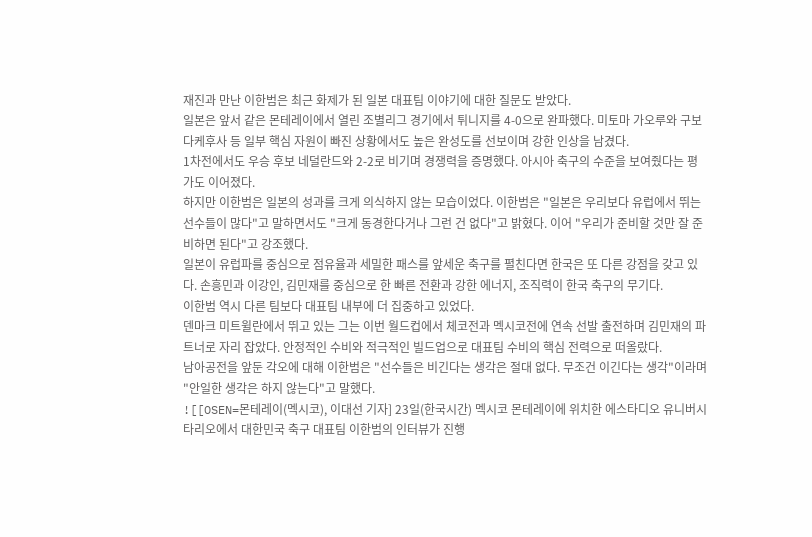재진과 만난 이한범은 최근 화제가 된 일본 대표팀 이야기에 대한 질문도 받았다.
일본은 앞서 같은 몬테레이에서 열린 조별리그 경기에서 튀니지를 4-0으로 완파했다. 미토마 가오루와 구보 다케후사 등 일부 핵심 자원이 빠진 상황에서도 높은 완성도를 선보이며 강한 인상을 남겼다.
1차전에서도 우승 후보 네덜란드와 2-2로 비기며 경쟁력을 증명했다. 아시아 축구의 수준을 보여줬다는 평가도 이어졌다.
하지만 이한범은 일본의 성과를 크게 의식하지 않는 모습이었다. 이한범은 "일본은 우리보다 유럽에서 뛰는 선수들이 많다"고 말하면서도 "크게 동경한다거나 그런 건 없다"고 밝혔다. 이어 "우리가 준비할 것만 잘 준비하면 된다"고 강조했다.
일본이 유럽파를 중심으로 점유율과 세밀한 패스를 앞세운 축구를 펼친다면 한국은 또 다른 강점을 갖고 있다. 손흥민과 이강인, 김민재를 중심으로 한 빠른 전환과 강한 에너지, 조직력이 한국 축구의 무기다.
이한범 역시 다른 팀보다 대표팀 내부에 더 집중하고 있었다.
덴마크 미트윌란에서 뛰고 있는 그는 이번 월드컵에서 체코전과 멕시코전에 연속 선발 출전하며 김민재의 파트너로 자리 잡았다. 안정적인 수비와 적극적인 빌드업으로 대표팀 수비의 핵심 전력으로 떠올랐다.
남아공전을 앞둔 각오에 대해 이한범은 "선수들은 비긴다는 생각은 절대 없다. 무조건 이긴다는 생각"이라며 "안일한 생각은 하지 않는다"고 말했다.
![[OSEN=몬테레이(멕시코), 이대선 기자] 23일(한국시간) 멕시코 몬테레이에 위치한 에스타디오 유니버시타리오에서 대한민국 축구 대표팀 이한범의 인터뷰가 진행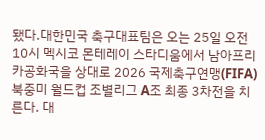됐다.대한민국 축구대표팀은 오는 25일 오전 10시 멕시코 몬테레이 스타디움에서 남아프리카공화국을 상대로 2026 국제축구연맹(FIFA) 북중미 월드컵 조별리그 A조 최종 3차전을 치른다. 대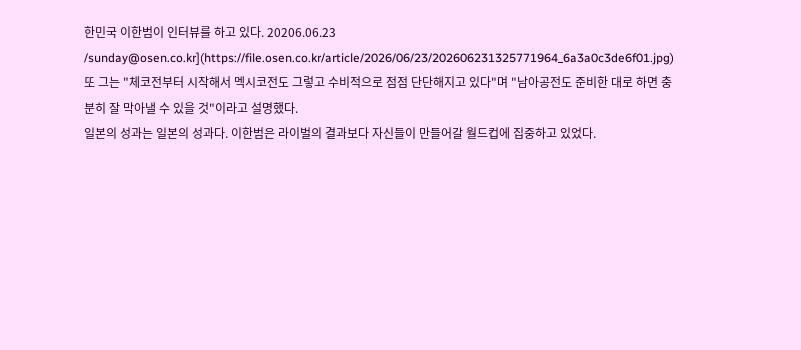한민국 이한범이 인터뷰를 하고 있다. 20206.06.23 /sunday@osen.co.kr](https://file.osen.co.kr/article/2026/06/23/202606231325771964_6a3a0c3de6f01.jpg)
또 그는 "체코전부터 시작해서 멕시코전도 그렇고 수비적으로 점점 단단해지고 있다"며 "남아공전도 준비한 대로 하면 충분히 잘 막아낼 수 있을 것"이라고 설명했다.
일본의 성과는 일본의 성과다. 이한범은 라이벌의 결과보다 자신들이 만들어갈 월드컵에 집중하고 있었다.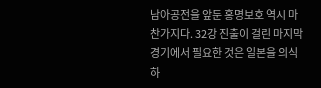남아공전을 앞둔 홍명보호 역시 마찬가지다. 32강 진출이 걸린 마지막 경기에서 필요한 것은 일본을 의식하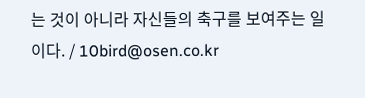는 것이 아니라 자신들의 축구를 보여주는 일이다. / 10bird@osen.co.kr